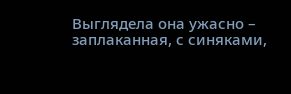Выглядела она ужасно – заплаканная, с синяками,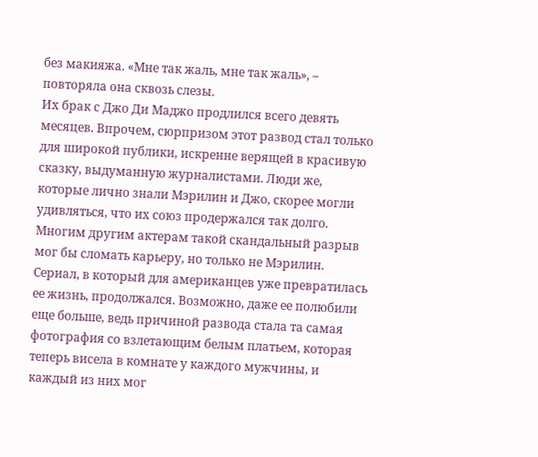без макияжа. «Мне так жаль, мне так жаль», – повторяла она сквозь слезы.
Их брак с Джо Ди Маджо продлился всего девять месяцев. Впрочем, сюрпризом этот развод стал только для широкой публики, искренне верящей в красивую сказку, выдуманную журналистами. Люди же, которые лично знали Мэрилин и Джо, скорее могли удивляться, что их союз продержался так долго.
Многим другим актерам такой скандальный разрыв мог бы сломать карьеру, но только не Мэрилин. Сериал, в который для американцев уже превратилась ее жизнь, продолжался. Возможно, даже ее полюбили еще больше, ведь причиной развода стала та самая фотография со взлетающим белым платьем, которая теперь висела в комнате у каждого мужчины, и каждый из них мог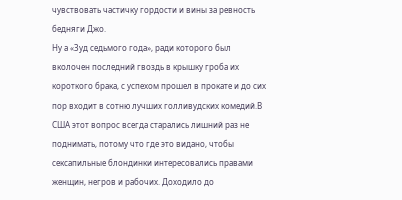чувствовать частичку гордости и вины за ревность бедняги Джо.
Ну а «Зуд седьмого года», ради которого был вколочен последний гвоздь в крышку гроба их короткого брака, с успехом прошел в прокате и до сих пор входит в сотню лучших голливудских комедий.В США этот вопрос всегда старались лишний раз не поднимать, потому что где это видано, чтобы сексапильные блондинки интересовались правами женщин, негров и рабочих. Доходило до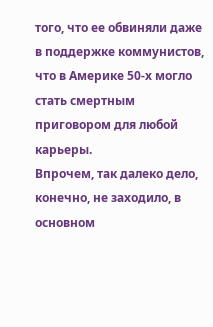того, что ее обвиняли даже в поддержке коммунистов, что в Америке 50-х могло стать смертным приговором для любой карьеры.
Впрочем, так далеко дело, конечно, не заходило, в основном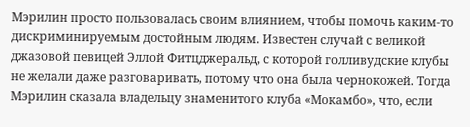Мэрилин просто пользовалась своим влиянием, чтобы помочь каким-то дискриминируемым достойным людям. Известен случай с великой джазовой певицей Эллой Фитцджеральд, с которой голливудские клубы не желали даже разговаривать, потому что она была чернокожей. Тогда Мэрилин сказала владельцу знаменитого клуба «Мокамбо», что, если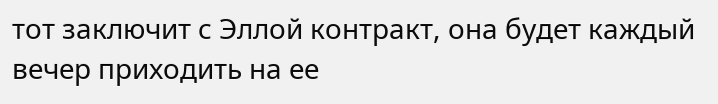тот заключит с Эллой контракт, она будет каждый вечер приходить на ее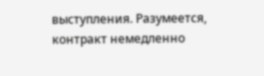выступления. Разумеется, контракт немедленно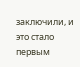заключили, и это стало первым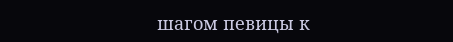шагом певицы к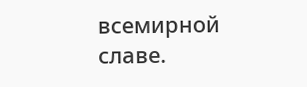всемирной славе.